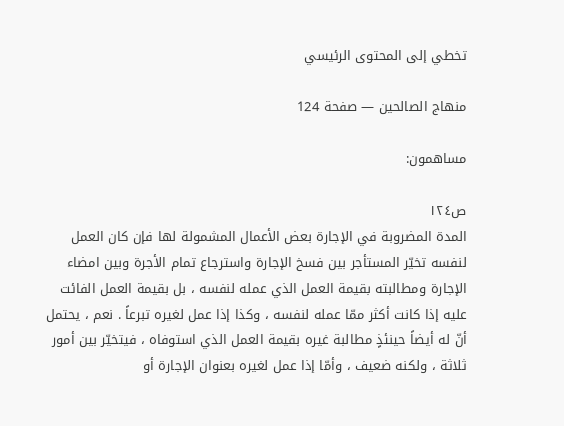تخطي إلى المحتوى الرئيسي

منهاج الصالحين — صفحة 124

مساهمون:

ص١٢٤
المدة المضروبة في الإجارة بعض الأعمال المشمولة لها فإن كان العمل لنفسه تخيّر المستأجر بين فسخ الإجارة واسترجاع تمام الأجرة وبين امضاء الإجارة ومطالبته بقيمة العمل الذي عمله لنفسه ، بل بقيمة العمل الفائت عليه إذا كانت أكثر ممّا عمله لنفسه ، وكذا إذا عمل لغيره تبرعاً . نعم ، يحتمل أنّ له أيضاً حينئذٍ مطالبة غيره بقيمة العمل الذي استوفاه ، فيتخيّر بين أمور ثلاثة ، ولكنه ضعيف ، وأمّا إذا عمل لغيره بعنوان الإجارة أو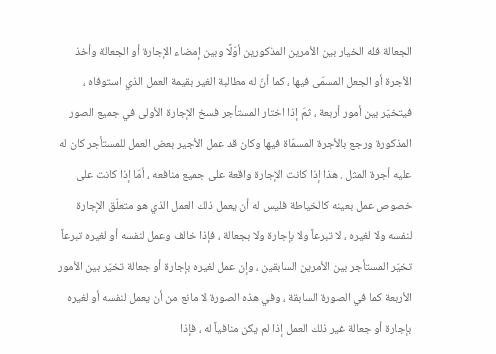الجعالة فله الخيار بين الأمرين المذكورين أوّلًا وبين إمضاء الإجارة أو الجعالة وأخذ الأجرة أو الجعل المسمّى فيها ، كما أنّ له مطالبة الغير بقيمة العمل الذي استوفاه ، فيتخيّر بين أمور أربعة ، ثمّ إذا اختار المستأجر فسخ الإجارة الأولى في جميع الصور المذكورة ورجع بالأجرة المسمّاة فيها وكان قد عمل الأجير بعض العمل للمستأجر كان له عليه أجرة المثل . هذا إذا كانت الإجارة واقعة على جميع منافعه ، أمّا إذا كانت على خصوص عمل بعينه كالخياطة فليس له أن يعمل ذلك العمل الذي هو متعلّق الإجارة لنفسه ولا لغيره ، لا تبرعاً ولا بإجارة ولا بجعالة ، فإذا خالف وعمل لنفسه أو لغيره تبرعاً تخيّر المستأجر بين الأمرين السابقين ، وإن عمل لغيره بإجارة أو جعالة تخيّر بين الأمور الأربعة كما في الصورة السابقة ، وفي هذه الصورة لا مانع من أن يعمل لنفسه أو لغيره بإجارة أو جعالة غير ذلك العمل إذا لم يكن منافياً له ، فإذا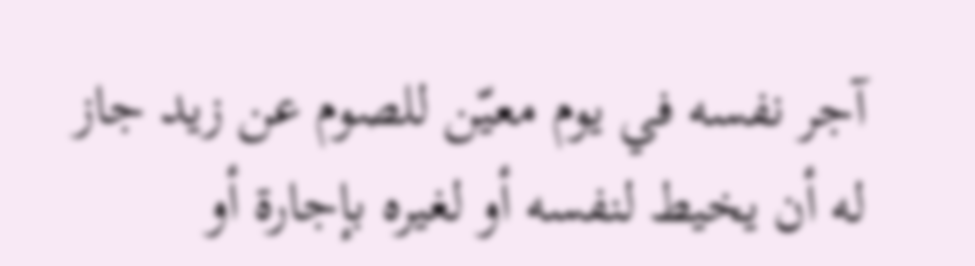آجر نفسه في يوم معيّن للصوم عن زيد جاز له أن يخيط لنفسه أو لغيره بإجارة أو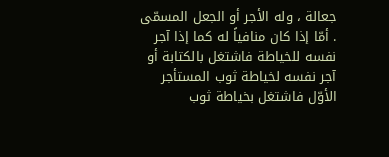جعالة ، وله الأجر أو الجعل المسمّى . أمّا إذا كان منافياً له كما إذا آجر نفسه للخياطة فاشتغل بالكتابة أو آجر نفسه لخياطة ثوب المستأجر الأوّل فاشتغل بخياطة ثوب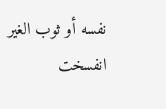نفسه أو ثوب الغير انفسخت